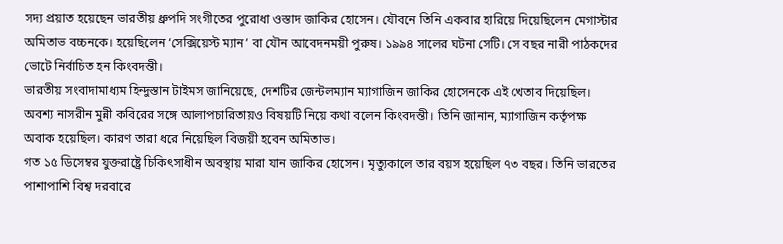সদ্য প্রয়াত হয়েছেন ভারতীয় ধ্রুপদি সংগীতের পুরোধা ওস্তাদ জাকির হোসেন। যৌবনে তিনি একবার হারিয়ে দিয়েছিলেন মেগাস্টার অমিতাভ বচ্চনকে। হয়েছিলেন ‘সেক্সিয়েস্ট ম্যান’ বা যৌন আবেদনময়ী পুরুষ। ১৯৯৪ সালের ঘটনা সেটি। সে বছর নারী পাঠকদের ভোটে নির্বাচিত হন কিংবদন্তী।
ভারতীয় সংবাদামাধ্যম হিন্দুস্তান টাইমস জানিয়েছে, দেশটির জেন্টলম্যান ম্যাগাজিন জাকির হোসেনকে এই খেতাব দিয়েছিল। অবশ্য নাসরীন মুন্নী কবিরের সঙ্গে আলাপচারিতায়ও বিষয়টি নিয়ে কথা বলেন কিংবদন্তী। তিনি জানান, ম্যাগাজিন কর্তৃপক্ষ অবাক হয়েছিল। কারণ তারা ধরে নিয়েছিল বিজয়ী হবেন অমিতাভ।
গত ১৫ ডিসেম্বর যুক্তরাষ্ট্রে চিকিৎসাধীন অবস্থায় মারা যান জাকির হোসেন। মৃত্যুকালে তার বয়স হয়েছিল ৭৩ বছর। তিনি ভারতের পাশাপাশি বিশ্ব দরবারে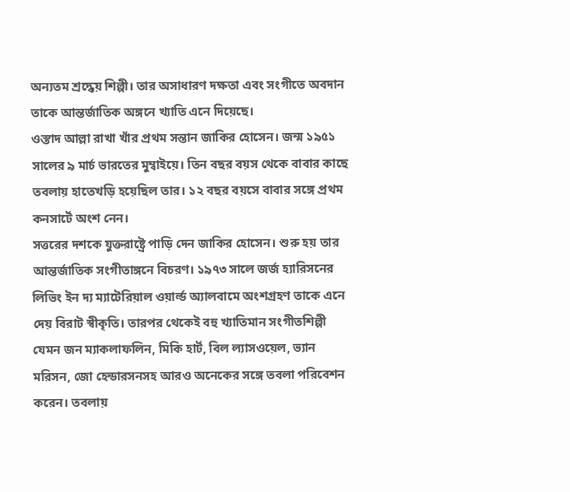অন্যতম শ্রদ্ধেয় শিল্পী। তার অসাধারণ দক্ষতা এবং সংগীতে অবদান তাকে আন্তর্জাতিক অঙ্গনে খ্যাতি এনে দিয়েছে।
ওস্তাদ আল্লা রাখা খাঁর প্রথম সন্তান জাকির হোসেন। জন্ম ১৯৫১ সালের ৯ মার্চ ভারতের মুম্বাইয়ে। তিন বছর বয়স থেকে বাবার কাছে তবলায় হাতেখড়ি হয়েছিল তার। ১২ বছর বয়সে বাবার সঙ্গে প্রথম কনসার্টে অংশ নেন।
সত্তরের দশকে যুক্তরাষ্ট্রে পাড়ি দেন জাকির হোসেন। শুরু হয় তার আন্তর্জাতিক সংগীতাঙ্গনে বিচরণ। ১৯৭৩ সালে জর্জ হ্যারিসনের লিভিং ইন দ্য ম্যাটেরিয়াল ওয়ার্ল্ড অ্যালবামে অংশগ্রহণ তাকে এনে দেয় বিরাট স্বীকৃতি। তারপর থেকেই বহু খ্যাতিমান সংগীতশিল্পী যেমন জন ম্যাকলাফলিন, মিকি হার্ট, বিল ল্যাসওয়েল, ভ্যান মরিসন, জো হেন্ডারসনসহ আরও অনেকের সঙ্গে তবলা পরিবেশন করেন। তবলায়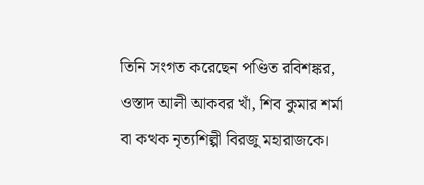তিনি সংগত করেছেন পণ্ডিত রবিশঙ্কর, ওস্তাদ আলী আকবর খাঁ, শিব কুমার শর্মা বা কত্থক নৃত্যশিল্পী বিরজু মহারাজকে।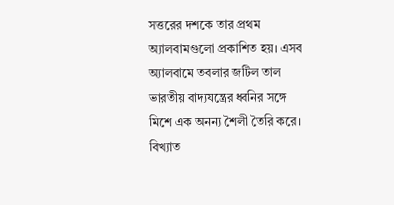সত্তরের দশকে তার প্রথম অ্যালবামগুলো প্রকাশিত হয়। এসব অ্যালবামে তবলার জটিল তাল ভারতীয় বাদ্যযন্ত্রের ধ্বনির সঙ্গে মিশে এক অনন্য শৈলী তৈরি করে। বিখ্যাত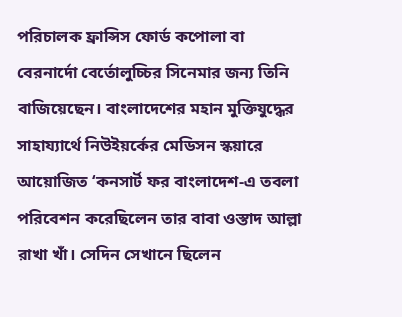পরিচালক ফ্রান্সিস ফোর্ড কপোলা বা বেরনার্দো বের্তোলুচ্চির সিনেমার জন্য তিনি বাজিয়েছেন। বাংলাদেশের মহান মুক্তিযুদ্ধের সাহায্যার্থে নিউইয়র্কের মেডিসন স্কয়ারে আয়োজিত ‘কনসার্ট ফর বাংলাদেশ-এ তবলা পরিবেশন করেছিলেন তার বাবা ওস্তাদ আল্লা রাখা খাঁ। সেদিন সেখানে ছিলেন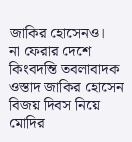জাকির হোসেনও।
না ফেরার দেশে কিংবদন্তি তবলাবাদক ওস্তাদ জাকির হোসেন
বিজয় দিবস নিয়ে মোদির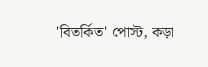'বিতর্কিত' পোস্ট, কড়া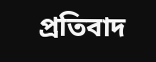প্রতিবাদ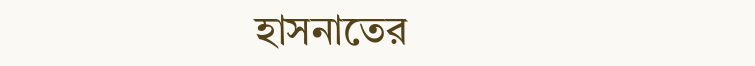হাসনাতের